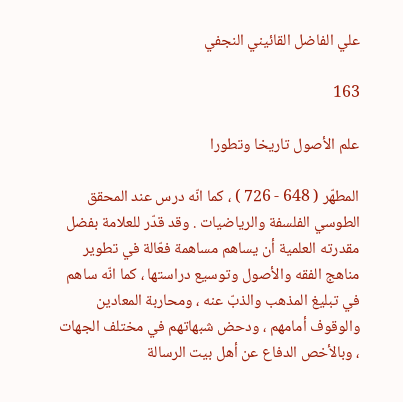علي الفاضل القائيني النجفي

163

علم الأصول تاريخا وتطورا

المطهّر ( 648 - 726 ) ، كما انّه درس عند المحقق الطوسي الفلسفة والرياضيات . وقد قدّر للعلامة بفضل مقدرته العلمية أن يساهم مساهمة فعّالة في تطوير مناهج الفقه والأصول وتوسيع دراستها ، كما انّه ساهم في تبليغ المذهب والذبّ عنه ، ومحاربة المعادين والوقوف أمامهم ، ودحض شبهاتهم في مختلف الجهات ، وبالأخص الدفاع عن أهل بيت الرسالة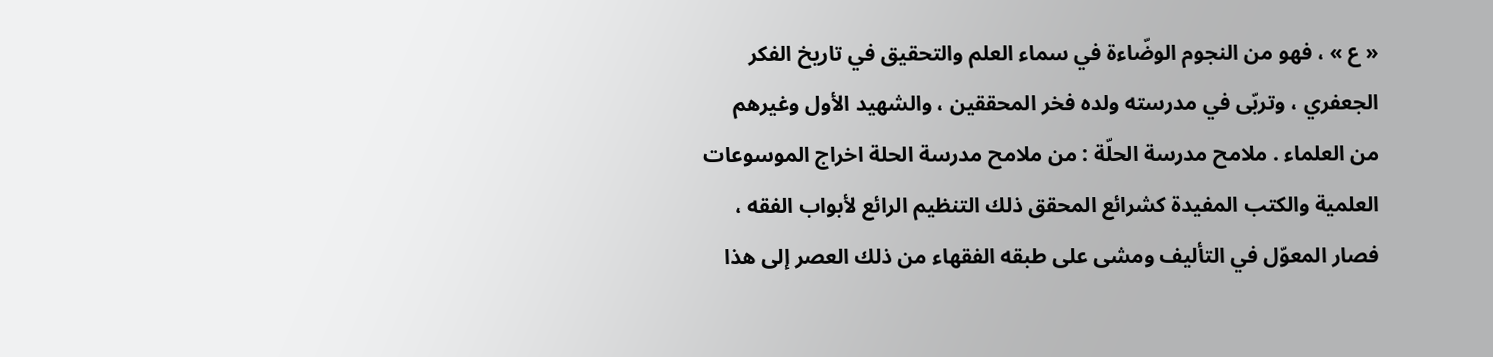« ع » ، فهو من النجوم الوضّاءة في سماء العلم والتحقيق في تاريخ الفكر الجعفري ، وتربّى في مدرسته ولده فخر المحققين ، والشهيد الأول وغيرهم من العلماء . ملامح مدرسة الحلّة : من ملامح مدرسة الحلة اخراج الموسوعات العلمية والكتب المفيدة كشرائع المحقق ذلك التنظيم الرائع لأبواب الفقه ، فصار المعوّل في التأليف ومشى على طبقه الفقهاء من ذلك العصر إلى هذا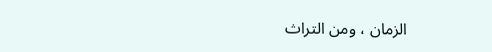الزمان ، ومن التراث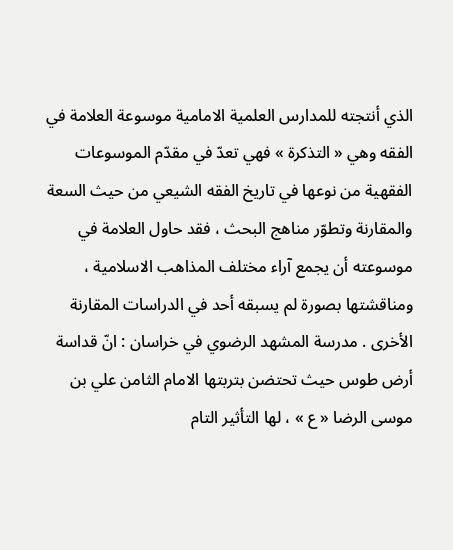الذي أنتجته للمدارس العلمية الامامية موسوعة العلامة في الفقه وهي « التذكرة » فهي تعدّ في مقدّم الموسوعات الفقهية من نوعها في تاريخ الفقه الشيعي من حيث السعة والمقارنة وتطوّر مناهج البحث ، فقد حاول العلامة في موسوعته أن يجمع آراء مختلف المذاهب الاسلامية ، ومناقشتها بصورة لم يسبقه أحد في الدراسات المقارنة الأخرى . مدرسة المشهد الرضوي في خراسان : انّ قداسة أرض طوس حيث تحتضن بتربتها الامام الثامن علي بن موسى الرضا « ع » ، لها التأثير التام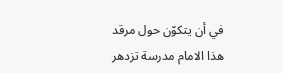في أن يتكوّن حول مرقد هذا الامام مدرسة تزدهر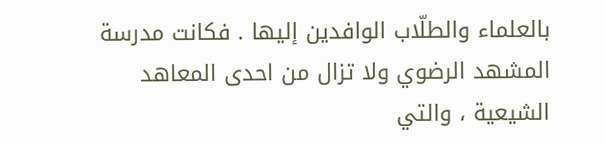بالعلماء والطلّاب الوافدين إليها . فكانت مدرسة المشهد الرضوي ولا تزال من احدى المعاهد الشيعية ، والتي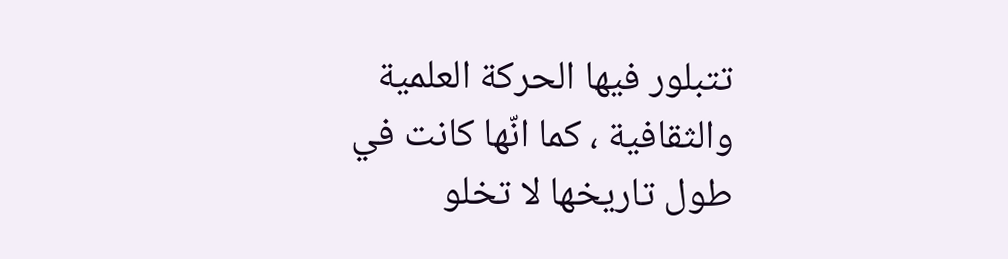تتبلور فيها الحركة العلمية والثقافية ، كما انّها كانت في طول تاريخها لا تخلو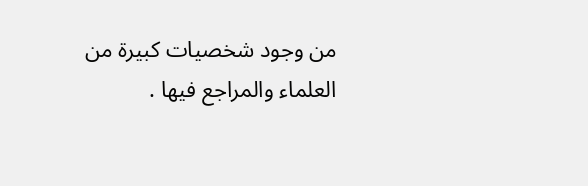من وجود شخصيات كبيرة من العلماء والمراجع فيها .